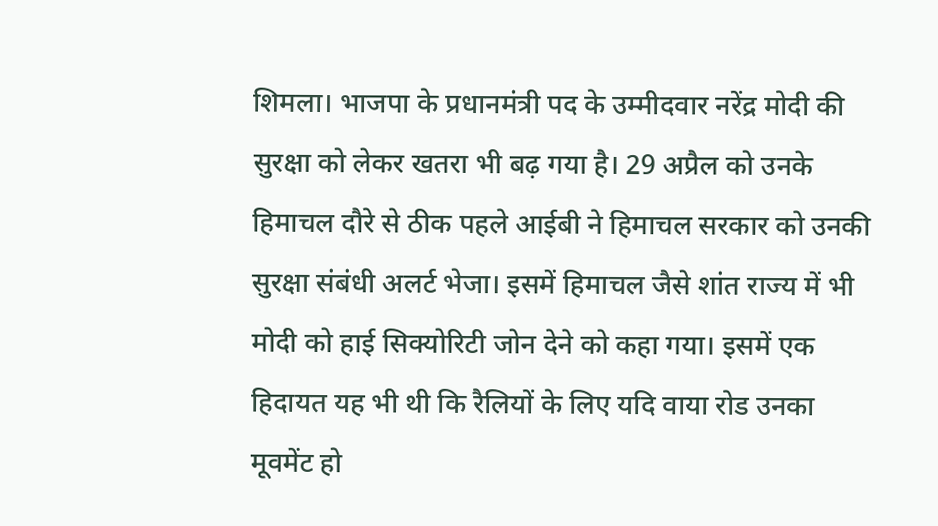शिमला। भाजपा के प्रधानमंत्री पद के उम्मीदवार नरेंद्र मोदी की सुरक्षा को लेकर खतरा भी बढ़ गया है। 29 अप्रैल को उनके हिमाचल दौरे से ठीक पहले आईबी ने हिमाचल सरकार को उनकी सुरक्षा संबंधी अलर्ट भेजा। इसमें हिमाचल जैसे शांत राज्य में भी मोदी को हाई सिक्योरिटी जोन देने को कहा गया। इसमें एक हिदायत यह भी थी कि रैलियों के लिए यदि वाया रोड उनका मूवमेंट हो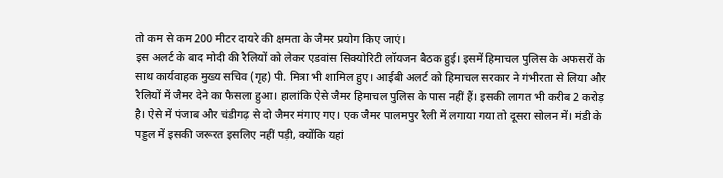तो कम से कम 200 मीटर दायरे की क्षमता के जैमर प्रयोग किए जाएं।
इस अलर्ट के बाद मोदी की रैलियों को लेकर एडवांस सिक्योरिटी लॉयजन बैठक हुई। इसमें हिमाचल पुलिस के अफसरों के साथ कार्यवाहक मुख्य सचिव (गृह) पी. मित्रा भी शामिल हुए। आईबी अलर्ट को हिमाचल सरकार ने गंभीरता से लिया और रैलियों में जैमर देने का फैसला हुआ। हालांकि ऐसे जैमर हिमाचल पुलिस के पास नहीं हैं। इसकी लागत भी करीब 2 करोड़ है। ऐसे में पंजाब और चंडीगढ़ से दो जैमर मंगाए गए। एक जैमर पालमपुर रैली में लगाया गया तो दूसरा सोलन में। मंडी के पड्डल में इसकी जरूरत इसलिए नहीं पड़ी, क्योंकि यहां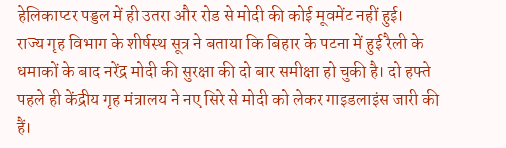हेलिकाप्टर पड्डल में ही उतरा और रोड से मोदी की कोई मूवमेंट नहीं हुई।
राज्य गृह विभाग के शीर्षस्थ सूत्र ने बताया कि बिहार के पटना में हुई रैली के धमाकों के बाद नरेंद्र मोदी की सुरक्षा की दो बार समीक्षा हो चुकी है। दो हफ्ते पहले ही केंद्रीय गृह मंत्रालय ने नए सिरे से मोदी को लेकर गाइडलाइंस जारी की हैं।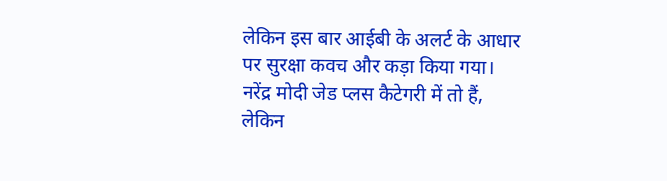लेकिन इस बार आईबी के अलर्ट के आधार पर सुरक्षा कवच और कड़ा किया गया। नरेंद्र मोदी जेड प्लस कैटेगरी में तो हैं, लेकिन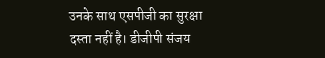उनके साथ एसपीजी का सुरक्षा दस्ता नहीं है। डीजीपी संजय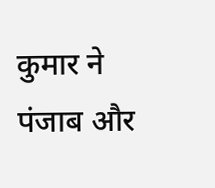कुमार ने पंजाब और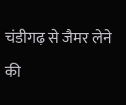चंडीगढ़ से जैमर लेने की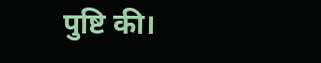पुष्टि की।